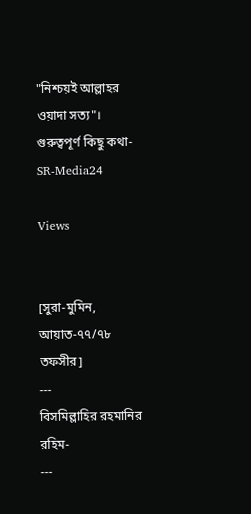"নিশ্চয়ই আল্লাহর ওয়াদা সত্য"। গুরুত্বপূর্ণ কিছু কথা- SR-Media24

Views


[সুরা-মুমিন, আয়াত-৭৭/৭৮ তফসীর]
---
বিসমিল্লাহির রহমানির রহিম-
---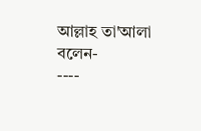আল্লাহ তা'আলা বলেন-
----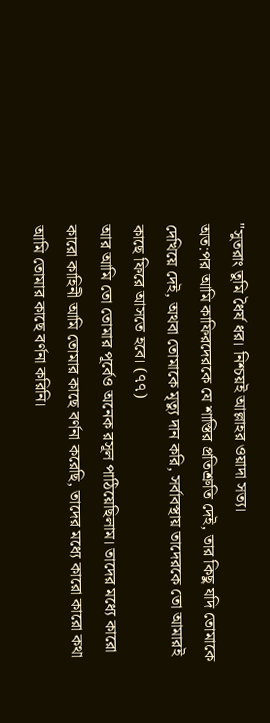"সুতরাং তুমি ধৈর্য ধর। নিশ্চয়ই আল্লাহর ওয়াদা সত্য।
অত:পর আমি কাফিরদেরকে যে শাস্তির প্রতিশ্রুতি দেই, তার কিছু যদি তোমাকে দেখিয়ে দেই, অথবা তোমাকে মৃত্যু দান করি, সর্বাবস্থায় তাদেরকে তো আমারই কাছে ফিরে আসতে হবে। (৭৭)
আর আমি তো তোমার পূর্বেও অনেক রসূল পাঠিয়েছিলাম। তাদের মধ্যে কারো কারো কাহিনী আমি তোমার কাছে বর্ণনা করেছি, তাদের মধ্যে কারো কারো কথা আমি তোমার কাছে বর্ণনা করিনি।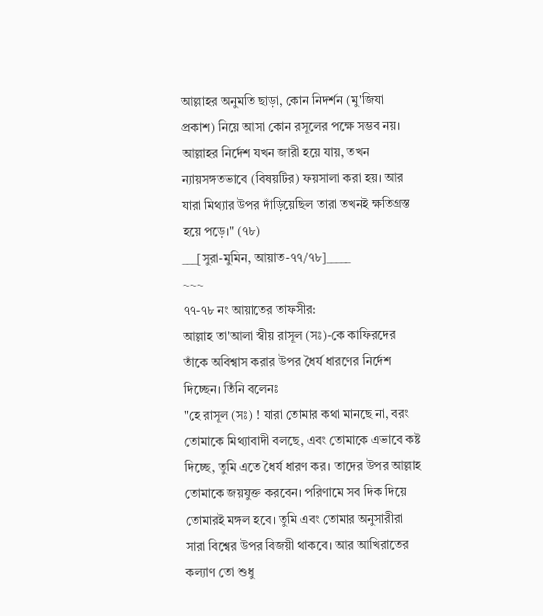আল্লাহর অনুমতি ছাড়া, কোন নিদর্শন (মু'জিযা প্রকাশ) নিয়ে আসা কোন রসূলের পক্ষে সম্ভব নয়। আল্লাহর নির্দেশ যখন জারী হয়ে যায়, তখন ন্যায়সঙ্গতভাবে (বিষয়টির) ফয়সালা করা হয়। আর যারা মিথ্যার উপর দাঁড়িয়েছিল তারা তখনই ক্ষতিগ্রস্ত হয়ে পড়ে।" (৭৮)
___[সুরা-মুমিন, আয়াত-৭৭/৭৮]_____
~~~
৭৭-৭৮ নং আয়াতের তাফসীর:
আল্লাহ তা'আলা স্বীয় রাসূল (সঃ)-কে কাফিরদের তাঁকে অবিশ্বাস করার উপর ধৈর্য ধারণের নির্দেশ দিচ্ছেন। তিঁনি বলেনঃ
"হে রাসূল (সঃ) ! যারা তোমার কথা মানছে না, বরং তোমাকে মিথ্যাবাদী বলছে, এবং তোমাকে এভাবে কষ্ট দিচ্ছে, তুমি এতে ধৈর্য ধারণ কর। তাদের উপর আল্লাহ তোমাকে জয়যুক্ত করবেন। পরিণামে সব দিক দিয়ে তোমারই মঙ্গল হবে। তুমি এবং তোমার অনুসারীরা সারা বিশ্বের উপর বিজয়ী থাকবে। আর আখিরাতের কল্যাণ তো শুধু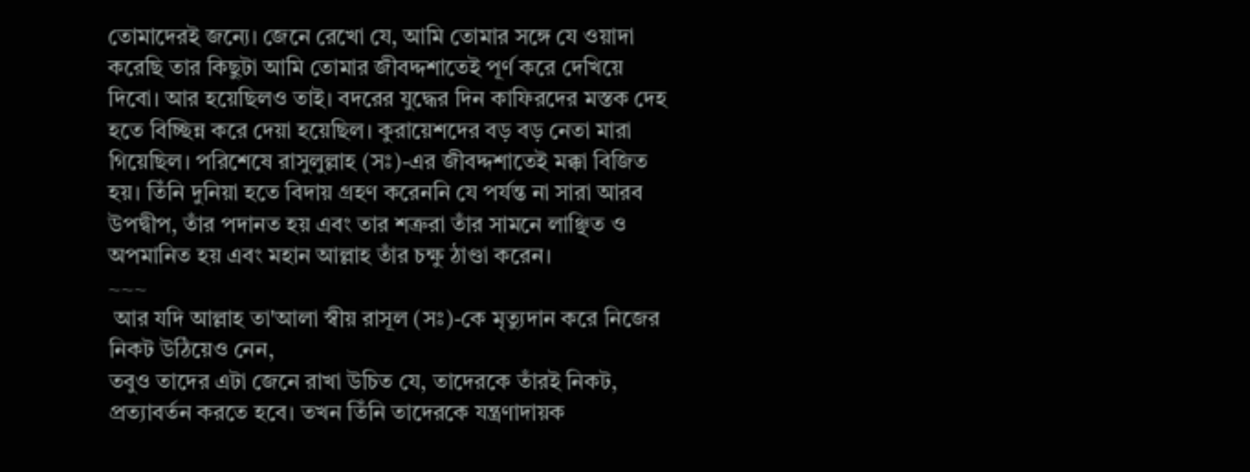তোমাদেরই জন্যে। জেনে রেখো যে, আমি তোমার সঙ্গে যে ওয়াদা করেছি তার কিছুটা আমি তোমার জীবদ্দশাতেই পূর্ণ করে দেখিয়ে দিবো। আর হয়েছিলও তাই। বদরের যুদ্ধের দিন কাফিরদের মস্তক দেহ হতে বিচ্ছিন্ন করে দেয়া হয়েছিল। কুরায়েশদের বড় বড় নেতা মারা গিয়েছিল। পরিশেষে রাসুলুল্লাহ (সঃ)-এর জীবদ্দশাতেই মক্কা বিজিত হয়। তিঁনি দুনিয়া হতে বিদায় গ্রহণ করেননি যে পর্যন্ত না সারা আরব উপদ্বীপ, তাঁর পদানত হয় এবং তার শত্রুরা তাঁর সামনে লাঞ্ছিত ও অপমানিত হয় এবং মহান আল্লাহ তাঁর চক্ষু ঠাণ্ডা করেন।
~~~
 আর যদি আল্লাহ তা'আলা স্বীয় রাসূল (সঃ)-কে মৃত্যুদান করে নিজের নিকট উঠিয়েও নেন,
তবুও তাদের এটা জেনে রাখা উচিত যে, তাদেরকে তাঁরই নিকট, প্রত্যাবর্তন করতে হবে। তখন তিঁনি তাদেরকে যন্ত্রণাদায়ক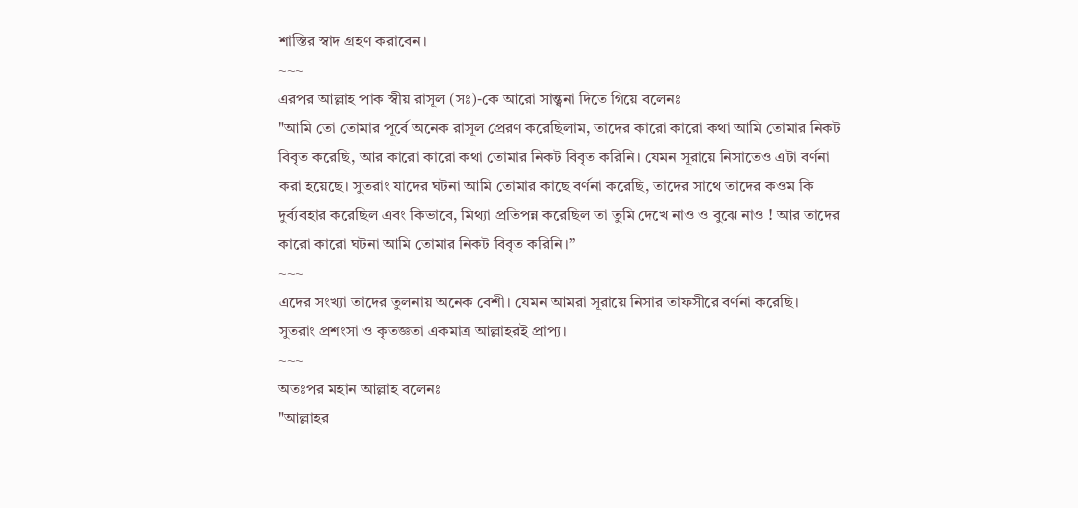শাস্তির স্বাদ গ্রহণ করাবেন।
~~~
এরপর আল্লাহ পাক স্বীয় রাসূল (সঃ)-কে আরো সান্ত্বনা দিতে গিয়ে বলেনঃ
"আমি তো তোমার পূর্বে অনেক রাসূল প্রেরণ করেছিলাম, তাদের কারো কারো কথা আমি তোমার নিকট বিবৃত করেছি, আর কারো কারো কথা তোমার নিকট বিবৃত করিনি। যেমন সূরায়ে নিসাতেও এটা বর্ণনা করা হয়েছে। সুতরাং যাদের ঘটনা আমি তোমার কাছে বর্ণনা করেছি, তাদের সাথে তাদের কওম কি দুর্ব্যবহার করেছিল এবং কিভাবে, মিথ্যা প্রতিপন্ন করেছিল তা তুমি দেখে নাও ও বুঝে নাও ! আর তাদের কারো কারো ঘটনা আমি তোমার নিকট বিবৃত করিনি।”
~~~
এদের সংখ্যা তাদের তুলনায় অনেক বেশী। যেমন আমরা সূরায়ে নিসার তাফসীরে বর্ণনা করেছি।
সুতরাং প্রশংসা ও কৃতজ্ঞতা একমাত্র আল্লাহরই প্রাপ্য।
~~~
অতঃপর মহান আল্লাহ বলেনঃ
"আল্লাহর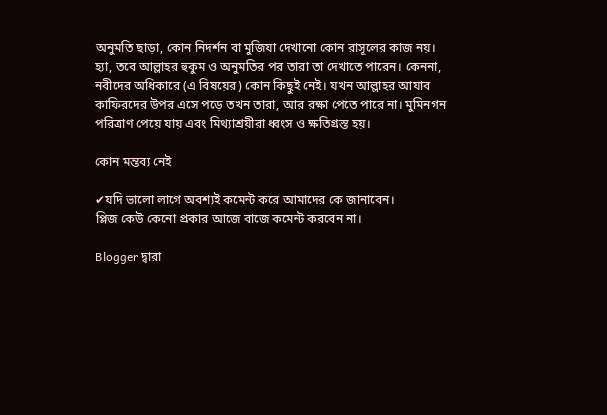অনুমতি ছাড়া, কোন নিদর্শন বা মুজিযা দেখানো কোন রাসূলের কাজ নয়। হ্যা, তবে আল্লাহর হুকুম ও অনুমতির পর তারা তা দেখাতে পারেন। কেননা, নবীদের অধিকারে (এ বিষয়ের) কোন কিছুই নেই। যখন আল্লাহর আযাব কাফিরদের উপর এসে পড়ে তখন তারা, আর রক্ষা পেতে পারে না। মুমিনগন পরিত্রাণ পেয়ে যায় এবং মিথ্যাশ্রয়ীরা ধ্বংস ও ক্ষতিগ্রস্ত হয়।

কোন মন্তব্য নেই

✔যদি ভালো লাগে অবশ্যই কমেন্ট করে আমাদের কে জানাবেন।
প্লিজ কেউ কেনো প্রকার আজে বাজে কমেন্ট করবেন না।

Blogger দ্বারা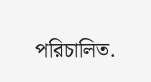পরিচালিত.